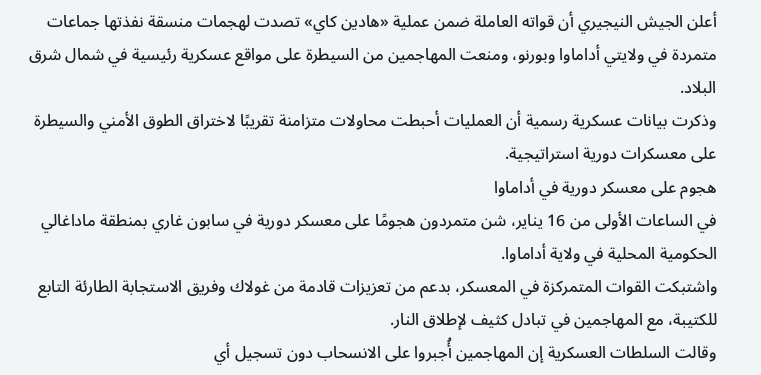أعلن الجيش النيجيري أن قواته العاملة ضمن عملية «هادين كاي» تصدت لهجمات منسقة نفذتها جماعات متمردة في ولايتي أداماوا وبورنو، ومنعت المهاجمين من السيطرة على مواقع عسكرية رئيسية في شمال شرق البلاد.
وذكرت بيانات عسكرية رسمية أن العمليات أحبطت محاولات متزامنة تقريبًا لاختراق الطوق الأمني والسيطرة على معسكرات دورية استراتيجية.
هجوم على معسكر دورية في أداماوا
في الساعات الأولى من 16 يناير، شن متمردون هجومًا على معسكر دورية في سابون غاري بمنطقة ماداغالي الحكومية المحلية في ولاية أداماوا.
واشتبكت القوات المتمركزة في المعسكر، بدعم من تعزيزات قادمة من غولاك وفريق الاستجابة الطارئة التابع للكتيبة، مع المهاجمين في تبادل كثيف لإطلاق النار.
وقالت السلطات العسكرية إن المهاجمين أُجبروا على الانسحاب دون تسجيل أي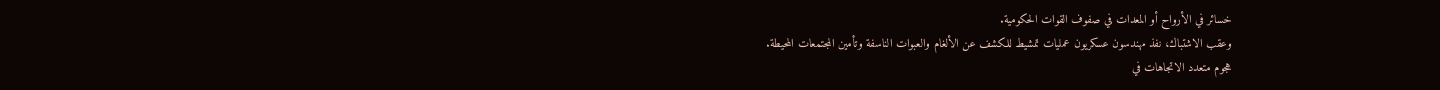خسائر في الأرواح أو المعدات في صفوف القوات الحكومية.
وعقب الاشتباك، نفذ مهندسون عسكريون عمليات تمشيط للكشف عن الألغام والعبوات الناسفة وتأمين المجتمعات المحيطة.
هجوم متعدد الاتجاهات في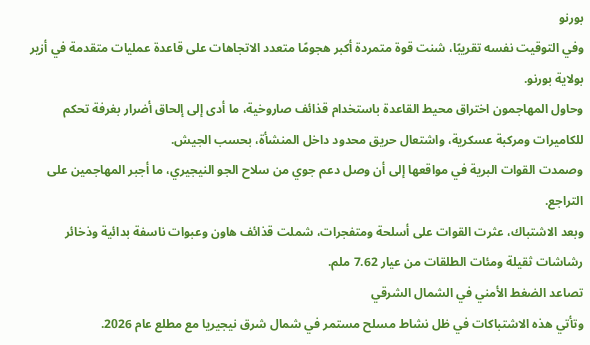بورنو
وفي التوقيت نفسه تقريبًا، شنت قوة متمردة أكبر هجومًا متعدد الاتجاهات على قاعدة عمليات متقدمة في أزير بولاية بورنو.
وحاول المهاجمون اختراق محيط القاعدة باستخدام قذائف صاروخية، ما أدى إلى إلحاق أضرار بغرفة تحكم للكاميرات ومركبة عسكرية، واشتعال حريق محدود داخل المنشأة، بحسب الجيش.
وصمدت القوات البرية في مواقعها إلى أن وصل دعم جوي من سلاح الجو النيجيري، ما أجبر المهاجمين على التراجع.
وبعد الاشتباك، عثرت القوات على أسلحة ومتفجرات، شملت قذائف هاون وعبوات ناسفة بدائية وذخائر رشاشات ثقيلة ومئات الطلقات من عيار 7.62 ملم.
تصاعد الضغط الأمني في الشمال الشرقي
وتأتي هذه الاشتباكات في ظل نشاط مسلح مستمر في شمال شرق نيجيريا مع مطلع عام 2026.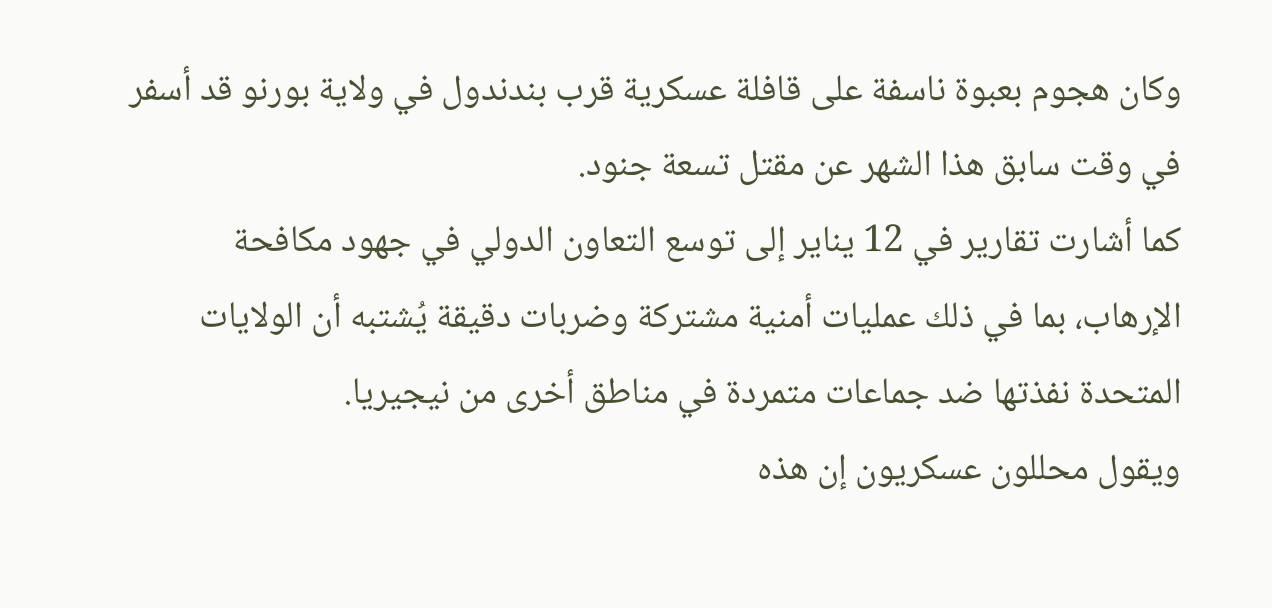وكان هجوم بعبوة ناسفة على قافلة عسكرية قرب بندندول في ولاية بورنو قد أسفر في وقت سابق هذا الشهر عن مقتل تسعة جنود.
كما أشارت تقارير في 12 يناير إلى توسع التعاون الدولي في جهود مكافحة الإرهاب، بما في ذلك عمليات أمنية مشتركة وضربات دقيقة يُشتبه أن الولايات المتحدة نفذتها ضد جماعات متمردة في مناطق أخرى من نيجيريا.
ويقول محللون عسكريون إن هذه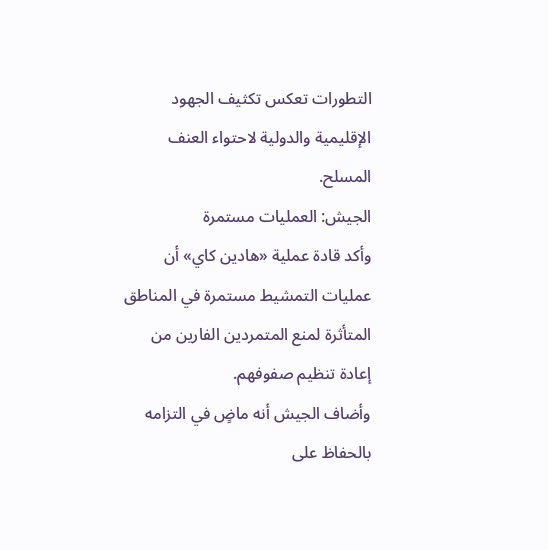التطورات تعكس تكثيف الجهود الإقليمية والدولية لاحتواء العنف المسلح.
الجيش: العمليات مستمرة
وأكد قادة عملية «هادين كاي» أن عمليات التمشيط مستمرة في المناطق المتأثرة لمنع المتمردين الفارين من إعادة تنظيم صفوفهم.
وأضاف الجيش أنه ماضٍ في التزامه بالحفاظ على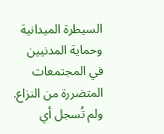السيطرة الميدانية وحماية المدنيين في المجتمعات المتضررة من النزاع.
ولم تُسجل أي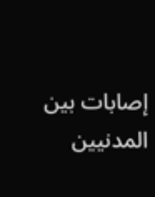إصابات بين المدنيين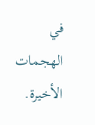في الهجمات الأخيرة.